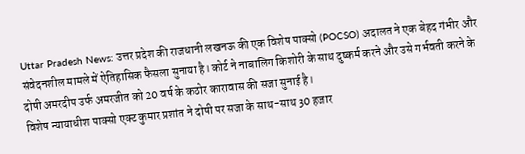Uttar Pradesh News: उत्तर प्रदेश की राजधानी लखनऊ की एक विशेष पाक्सो (POCSO) अदालत ने एक बेहद गंभीर और संवेदनशील मामले में ऐतिहासिक फैसला सुनाया है। कोर्ट ने नाबालिग किशोरी के साथ दुष्कर्म करने और उसे गर्भवती करने के दोषी अमरदीप उर्फ अमरजीत को 20 वर्ष के कठोर कारावास की सजा सुनाई है।
विशेष न्यायाधीश पाक्सो एक्ट कुमार प्रशांत ने दोषी पर सजा के साथ-साथ 30 हजार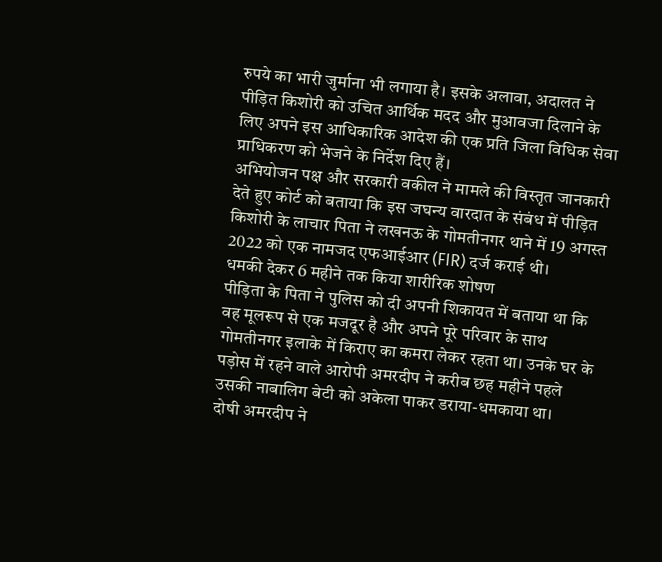रुपये का भारी जुर्माना भी लगाया है। इसके अलावा, अदालत ने पीड़ित किशोरी को उचित आर्थिक मदद और मुआवजा दिलाने के लिए अपने इस आधिकारिक आदेश की एक प्रति जिला विधिक सेवा प्राधिकरण को भेजने के निर्देश दिए हैं।
अभियोजन पक्ष और सरकारी वकील ने मामले की विस्तृत जानकारी देते हुए कोर्ट को बताया कि इस जघन्य वारदात के संबंध में पीड़ित किशोरी के लाचार पिता ने लखनऊ के गोमतीनगर थाने में 19 अगस्त 2022 को एक नामजद एफआईआर (FIR) दर्ज कराई थी।
धमकी देकर 6 महीने तक किया शारीरिक शोषण
पीड़िता के पिता ने पुलिस को दी अपनी शिकायत में बताया था कि वह मूलरूप से एक मजदूर है और अपने पूरे परिवार के साथ गोमतीनगर इलाके में किराए का कमरा लेकर रहता था। उनके घर के पड़ोस में रहने वाले आरोपी अमरदीप ने करीब छह महीने पहले उसकी नाबालिग बेटी को अकेला पाकर डराया-धमकाया था।
दोषी अमरदीप ने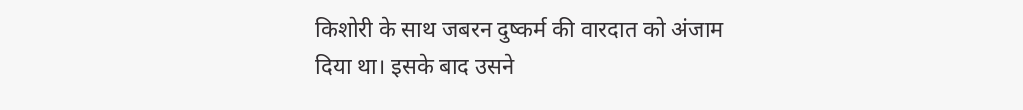किशोरी के साथ जबरन दुष्कर्म की वारदात को अंजाम दिया था। इसके बाद उसने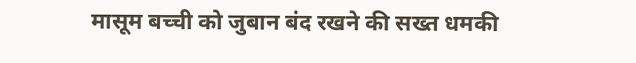मासूम बच्ची को जुबान बंद रखने की सख्त धमकी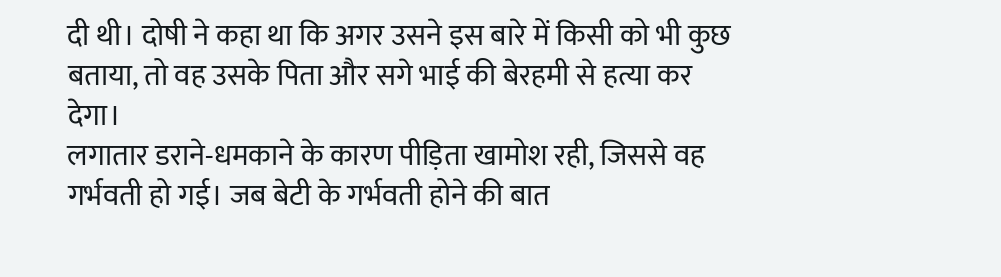दी थी। दोषी ने कहा था कि अगर उसने इस बारे में किसी को भी कुछ बताया, तो वह उसके पिता और सगे भाई की बेरहमी से हत्या कर देगा।
लगातार डराने-धमकाने के कारण पीड़िता खामोश रही, जिससे वह गर्भवती हो गई। जब बेटी के गर्भवती होने की बात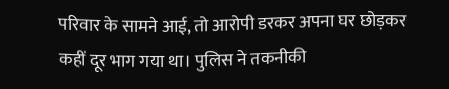परिवार के सामने आई, तो आरोपी डरकर अपना घर छोड़कर कहीं दूर भाग गया था। पुलिस ने तकनीकी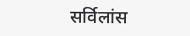सर्विलांस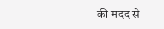की मदद से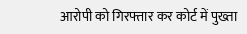आरोपी को गिरफ्तार कर कोर्ट में पुख्ता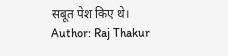सबूत पेश किए थे।
Author: Raj Thakur